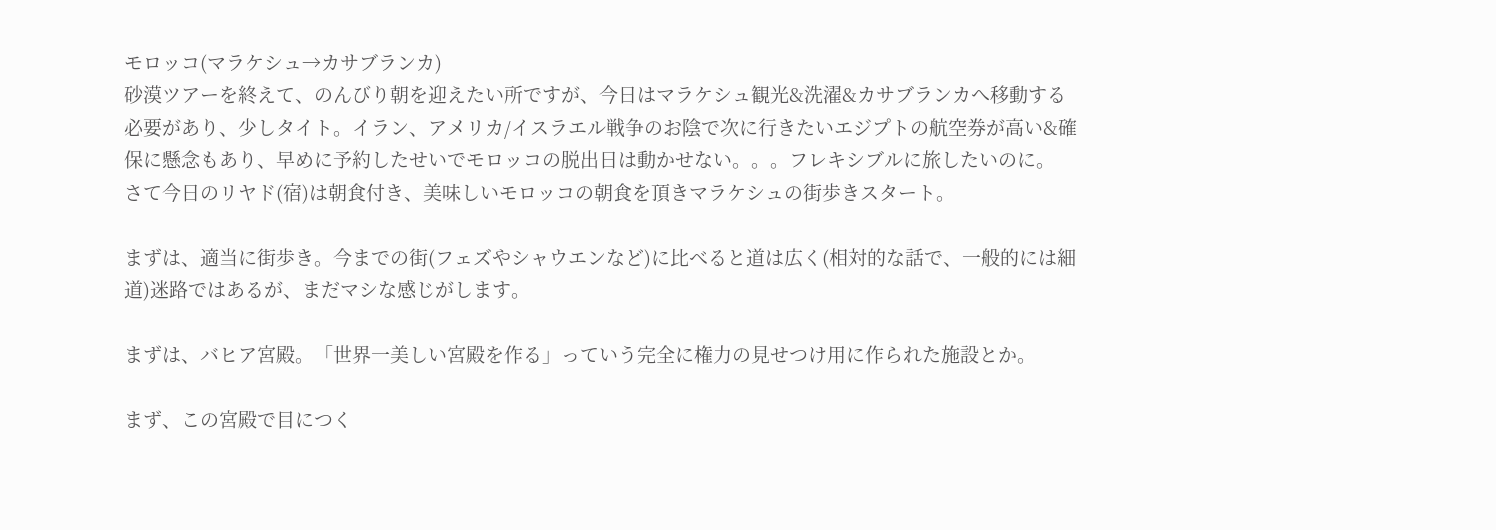モロッコ(マラケシュ→カサブランカ)
砂漠ツアーを終えて、のんびり朝を迎えたい所ですが、今日はマラケシュ観光&洗濯&カサブランカへ移動する必要があり、少しタイト。イラン、アメリカ/イスラエル戦争のお陰で次に行きたいエジプトの航空券が高い&確保に懸念もあり、早めに予約したせいでモロッコの脱出日は動かせない。。。フレキシブルに旅したいのに。
さて今日のリヤド(宿)は朝食付き、美味しいモロッコの朝食を頂きマラケシュの街歩きスタート。

まずは、適当に街歩き。今までの街(フェズやシャウエンなど)に比べると道は広く(相対的な話で、一般的には細道)迷路ではあるが、まだマシな感じがします。

まずは、バヒア宮殿。「世界一美しい宮殿を作る」っていう完全に権力の見せつけ用に作られた施設とか。

まず、この宮殿で目につく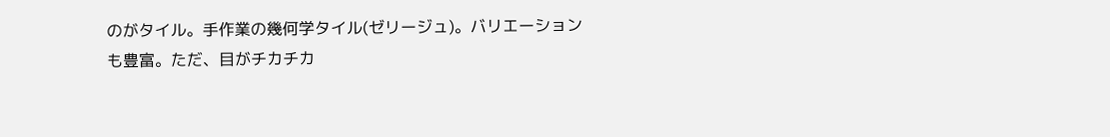のがタイル。手作業の幾何学タイル(ゼリージュ)。バリエーションも豊富。ただ、目がチカチカ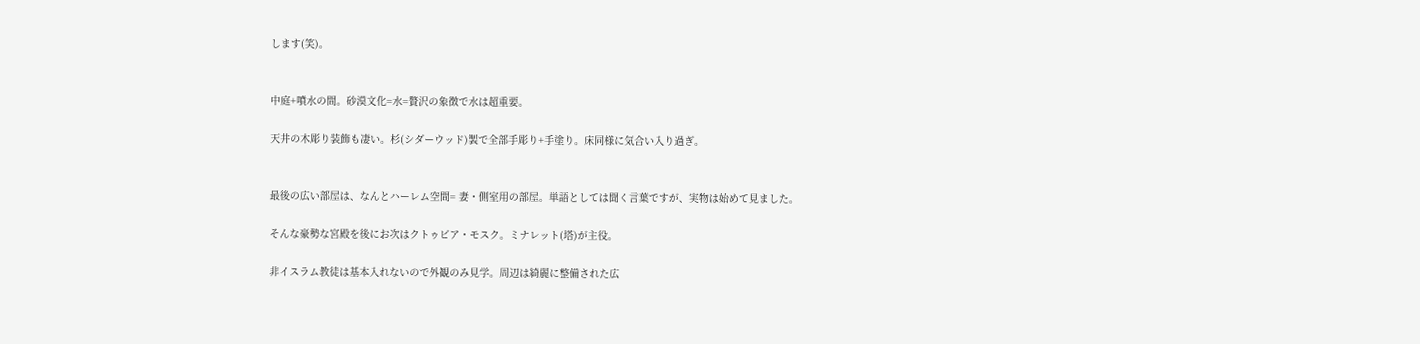します(笑)。


中庭+噴水の間。砂漠文化=水=贅沢の象徴で水は超重要。

天井の木彫り装飾も凄い。杉(シダーウッド)製で全部手彫り+手塗り。床同様に気合い入り過ぎ。


最後の広い部屋は、なんとハーレム空間= 妻・側室用の部屋。単語としては聞く言葉ですが、実物は始めて見ました。

そんな豪勢な宮殿を後にお次はクトゥビア・モスク。ミナレット(塔)が主役。

非イスラム教徒は基本入れないので外観のみ見学。周辺は綺麗に整備された広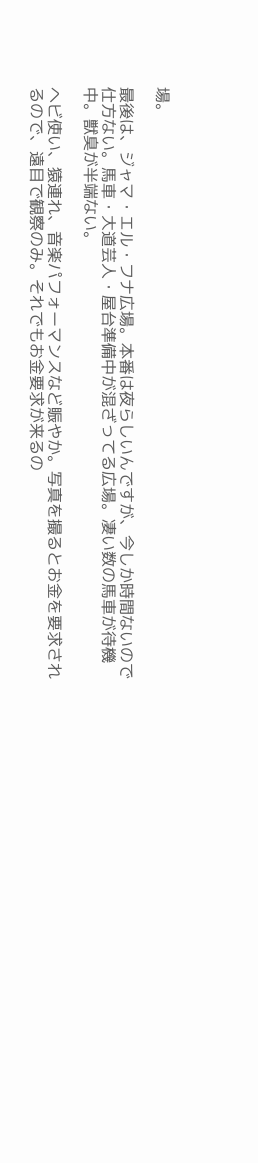場。

最後は、ジャマ・エル・フナ広場。本番は夜らしいんですが、今しか時間ないので仕方ない。馬車・大道芸人・屋台準備中が混ざってる広場。凄い数の馬車が待機中。獣臭が半端ない。

ヘビ使い、猿連れ、音楽パフォーマンスなど賑やか。写真を撮るとお金を要求されるので、遠目で観察のみ。それでもお金要求が来るの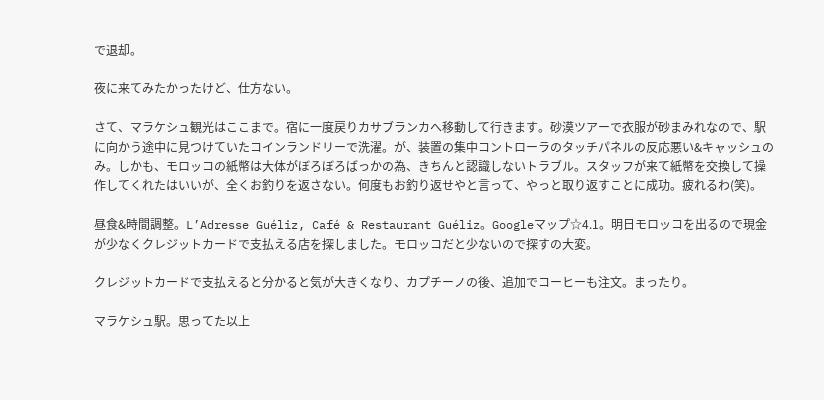で退却。

夜に来てみたかったけど、仕方ない。

さて、マラケシュ観光はここまで。宿に一度戻りカサブランカへ移動して行きます。砂漠ツアーで衣服が砂まみれなので、駅に向かう途中に見つけていたコインランドリーで洗濯。が、装置の集中コントローラのタッチパネルの反応悪い&キャッシュのみ。しかも、モロッコの紙幣は大体がぼろぼろばっかの為、きちんと認識しないトラブル。スタッフが来て紙幣を交換して操作してくれたはいいが、全くお釣りを返さない。何度もお釣り返せやと言って、やっと取り返すことに成功。疲れるわ(笑)。

昼食&時間調整。L’Adresse Guéliz, Café & Restaurant Guéliz。Googleマップ☆4.1。明日モロッコを出るので現金が少なくクレジットカードで支払える店を探しました。モロッコだと少ないので探すの大変。

クレジットカードで支払えると分かると気が大きくなり、カプチーノの後、追加でコーヒーも注文。まったり。

マラケシュ駅。思ってた以上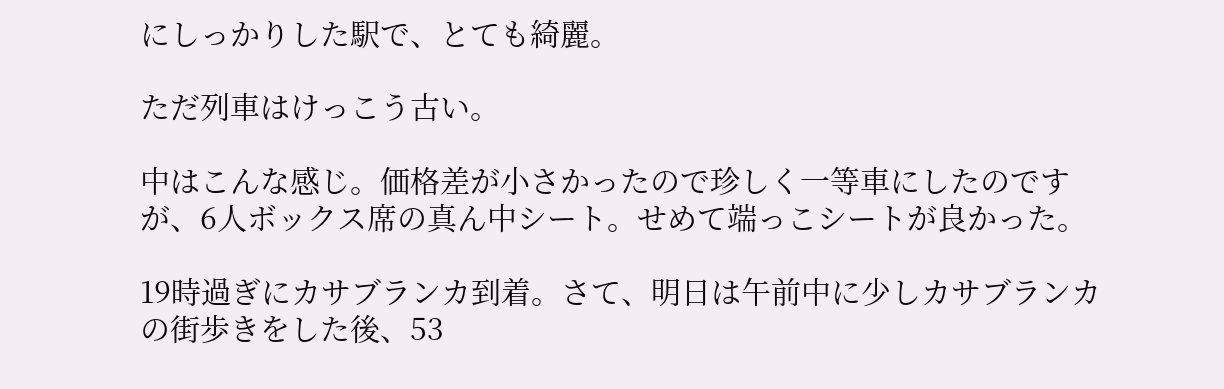にしっかりした駅で、とても綺麗。

ただ列車はけっこう古い。

中はこんな感じ。価格差が小さかったので珍しく一等車にしたのですが、6人ボックス席の真ん中シート。せめて端っこシートが良かった。

19時過ぎにカサブランカ到着。さて、明日は午前中に少しカサブランカの街歩きをした後、53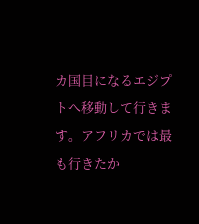カ国目になるエジプトへ移動して行きます。アフリカでは最も行きたか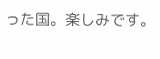った国。楽しみです。